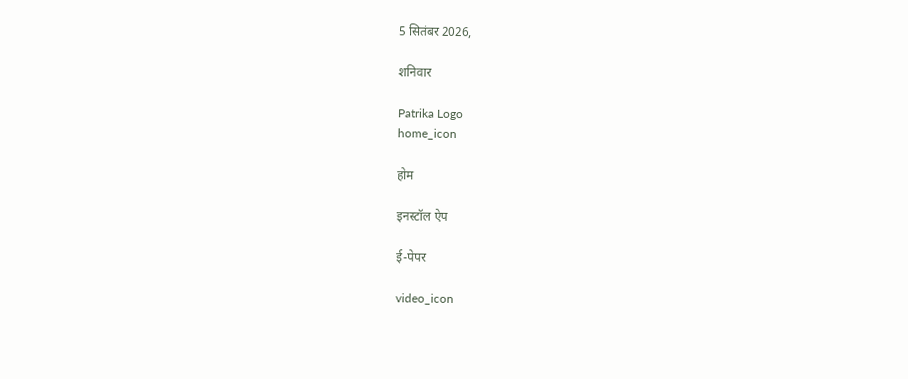5 सितंबर 2026,

शनिवार

Patrika Logo
home_icon

होम

इनस्टॉल ऐप

ई-पेपर

video_icon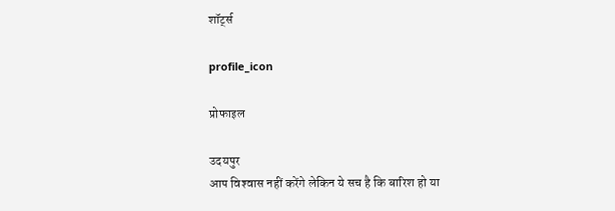शॉर्ट्स

profile_icon

प्रोफाइल

उदयपुर
आप व‍िश्‍वास नहीं करेंगे लेक‍िन ये सच है क‍ि बार‍िश हो या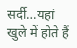सर्दी…यहां खुले में होते हैं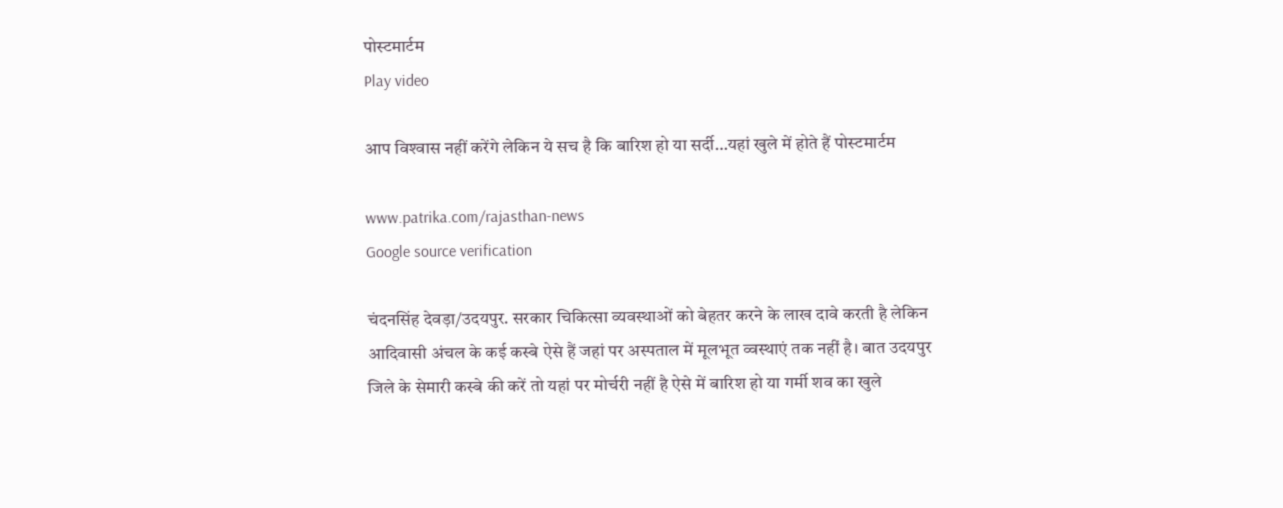पोस्‍टमार्टम
Play video

आप व‍िश्‍वास नहीं करेंगे लेक‍िन ये सच है क‍ि बार‍िश हो या सर्दी…यहां खुले में होते हैं पोस्‍टमार्टम

www.patrika.com/rajasthan-news
Google source verification

चंदनसिंह देवड़ा/उदयपुर. सरकार चिकित्सा व्यवस्थाओं को बेहतर करने के लाख दावे करती है लेकिन आदिवासी अंचल के कई कस्बे ऐसे हैं जहां पर अस्पताल में मूलभूत व्वस्थाएं तक नहीं है। बात उदयपुर जिले के सेमारी कस्बे की करें तो यहां पर मोर्चरी नहीं है ऐसे में बारिश हो या गर्मी शव का खुले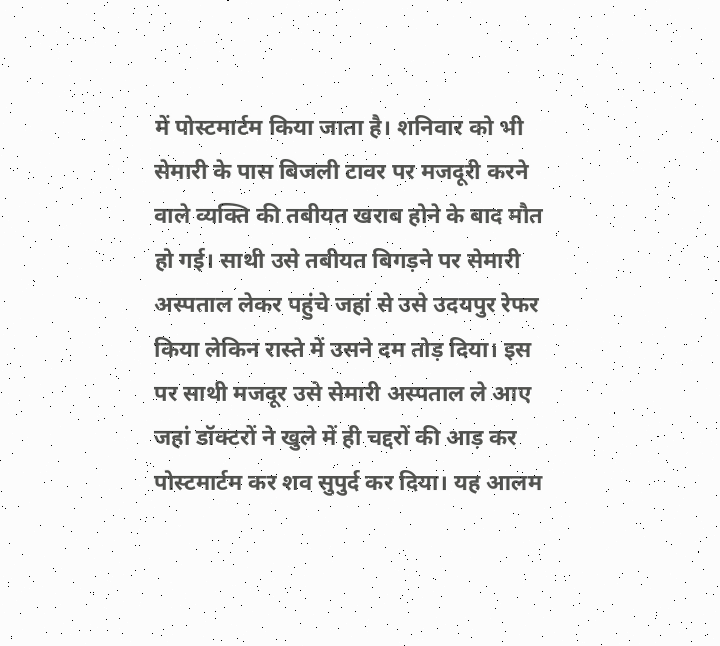में पोस्टमार्टम किया जाता है। शनिवार को भी सेमारी के पास बिजली टावर पर मजदूरी करने वाले व्यक्ति की तबीयत खराब होने के बाद मौत हो गई। साथी उसे तबीयत बिगड़ने पर सेमारी अस्पताल लेकर पहुंचे जहां से उसे उदयपुर रेफर किया लेकिन रास्ते में उसने दम तोड़ दिया। इस पर साथी मजदूर उसे सेमारी अस्पताल ले आए जहां डॉक्टरों ने खुले में ही चद्दरों की आड़ कर पोस्टमार्टम कर शव सुपुर्द कर दिया। यह आलम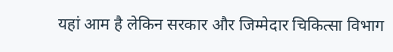यहां आम है लेकिन सरकार और जिम्मेदार चिकित्सा विभाग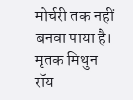मोर्चरी तक नहीं बनवा पाया है। मृतक मिथुन रॉय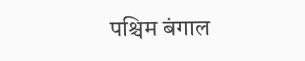पश्चिम बंगाल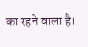का रहने वाला है।